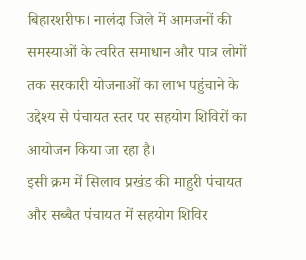बिहारशरीफ। नालंदा जिले में आमजनों की समस्याओं के त्वरित समाधान और पात्र लोगों तक सरकारी योजनाओं का लाभ पहुंचाने के उद्देश्य से पंचायत स्तर पर सहयोग शिविरों का आयोजन किया जा रहा है।
इसी क्रम में सिलाव प्रखंड की माहुरी पंचायत और सब्बैत पंचायत में सहयोग शिविर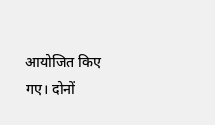आयोजित किए गए। दोनों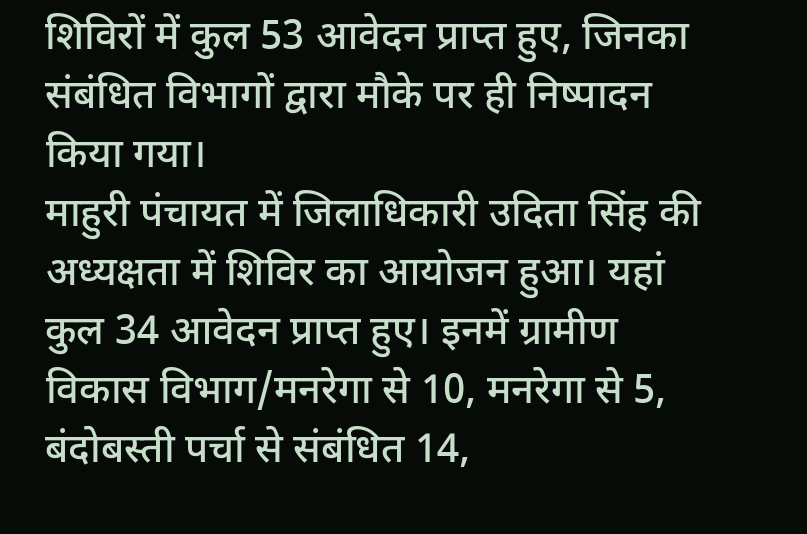शिविरों में कुल 53 आवेदन प्राप्त हुए, जिनका संबंधित विभागों द्वारा मौके पर ही निष्पादन किया गया।
माहुरी पंचायत में जिलाधिकारी उदिता सिंह की अध्यक्षता में शिविर का आयोजन हुआ। यहां कुल 34 आवेदन प्राप्त हुए। इनमें ग्रामीण विकास विभाग/मनरेगा से 10, मनरेगा से 5, बंदोबस्ती पर्चा से संबंधित 14,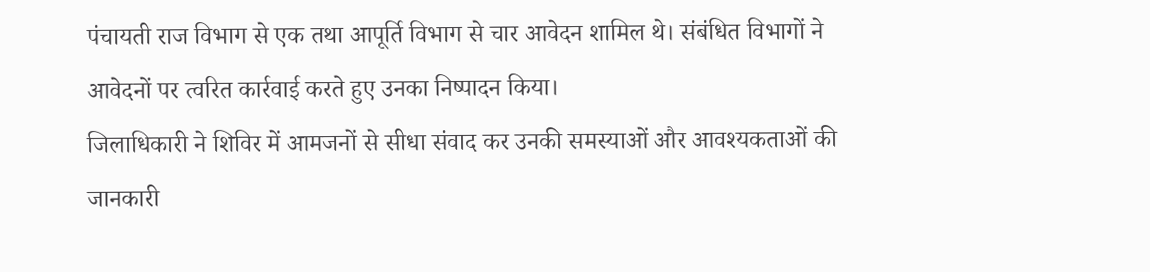पंचायती राज विभाग से एक तथा आपूर्ति विभाग से चार आवेदन शामिल थे। संबंधित विभागों ने आवेदनों पर त्वरित कार्रवाई करते हुए उनका निष्पादन किया।
जिलाधिकारी ने शिविर में आमजनों से सीधा संवाद कर उनकी समस्याओं और आवश्यकताओं की जानकारी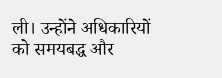ली। उन्होंने अधिकारियों को समयबद्ध और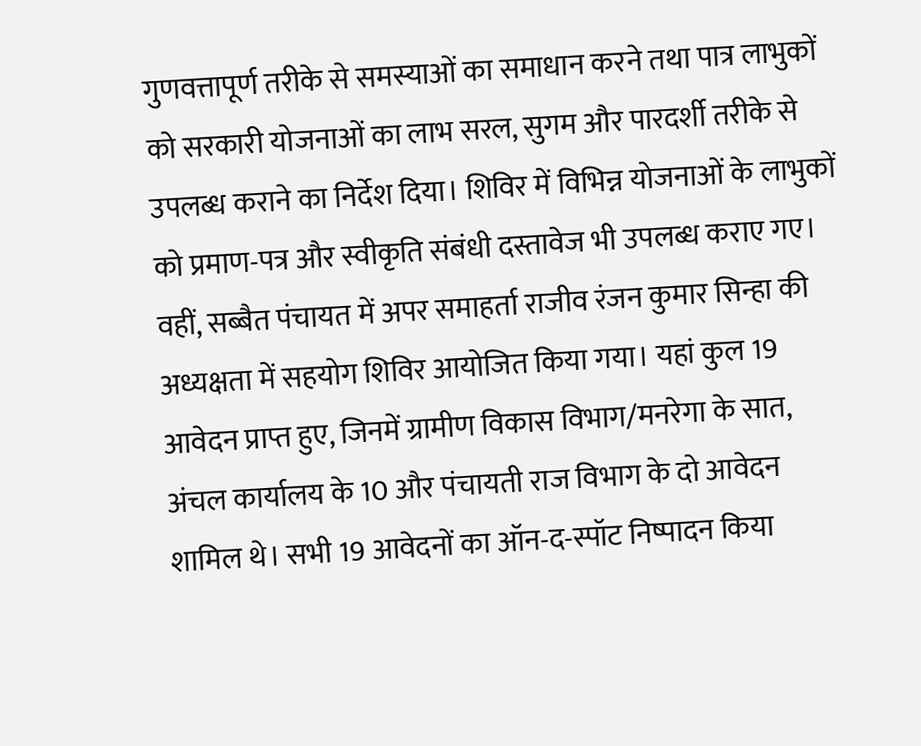गुणवत्तापूर्ण तरीके से समस्याओं का समाधान करने तथा पात्र लाभुकों को सरकारी योजनाओं का लाभ सरल, सुगम और पारदर्शी तरीके से उपलब्ध कराने का निर्देश दिया। शिविर में विभिन्न योजनाओं के लाभुकों को प्रमाण-पत्र और स्वीकृति संबंधी दस्तावेज भी उपलब्ध कराए गए।
वहीं, सब्बैत पंचायत में अपर समाहर्ता राजीव रंजन कुमार सिन्हा की अध्यक्षता में सहयोग शिविर आयोजित किया गया। यहां कुल 19 आवेदन प्राप्त हुए, जिनमें ग्रामीण विकास विभाग/मनरेगा के सात, अंचल कार्यालय के 10 और पंचायती राज विभाग के दो आवेदन शामिल थे। सभी 19 आवेदनों का ऑन-द-स्पॉट निष्पादन किया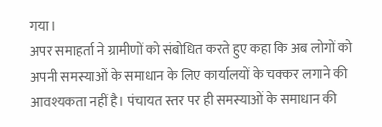गया।
अपर समाहर्ता ने ग्रामीणों को संबोधित करते हुए कहा कि अब लोगों को अपनी समस्याओं के समाधान के लिए कार्यालयों के चक्कर लगाने की आवश्यकता नहीं है। पंचायत स्तर पर ही समस्याओं के समाधान की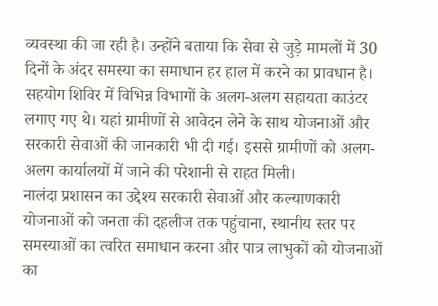व्यवस्था की जा रही है। उन्होंने बताया कि सेवा से जुड़े मामलों में 30 दिनों के अंदर समस्या का समाधान हर हाल में करने का प्रावधान है।
सहयोग शिविर में विभिन्न विभागों के अलग-अलग सहायता काउंटर लगाए गए थे। यहां ग्रामीणों से आवेदन लेने के साथ योजनाओं और सरकारी सेवाओं की जानकारी भी दी गई। इससे ग्रामीणों को अलग-अलग कार्यालयों में जाने की परेशानी से राहत मिली।
नालंदा प्रशासन का उद्देश्य सरकारी सेवाओं और कल्याणकारी योजनाओं को जनता की दहलीज तक पहुंचाना, स्थानीय स्तर पर समस्याओं का त्वरित समाधान करना और पात्र लाभुकों को योजनाओं का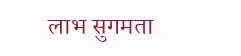लाभ सुगमता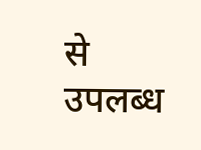से उपलब्ध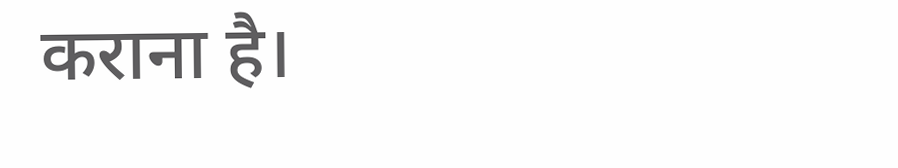कराना है।